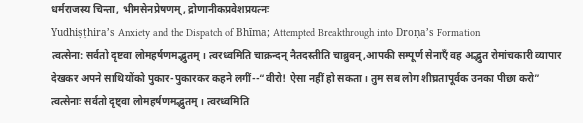धर्मराजस्य चिन्ता, भीमसेनप्रेषणम्, द्रोणानीकप्रवेशप्रयत्नः
Yudhiṣṭhira’s Anxiety and the Dispatch of Bhīma; Attempted Breakthrough into Droṇa’s Formation
त्वत्सेना: सर्वतो दृष्टवा लोमहर्षणमद्भुतम् । त्वरध्वमिति चाक्रन्दन् नैतदस्तीति चाब्रुवन्,आपकी सम्पूर्ण सेनाएँ वह अद्भुत रोमांचकारी व्यापार देखकर अपने साथियोंको पुकार-पुकारकर कहने लगीं--“वीरो! ऐसा नहीं हो सकता। तुम सब लोग शीघ्रतापूर्वक उनका पीछा करो”
त्वत्सेनाः सर्वतो दृष्ट्वा लोमहर्षणमद्भुतम् । त्वरध्वमिति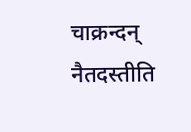चाक्रन्दन् नैतदस्तीति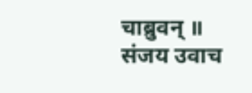चाब्रुवन् ॥
संजय उवाच